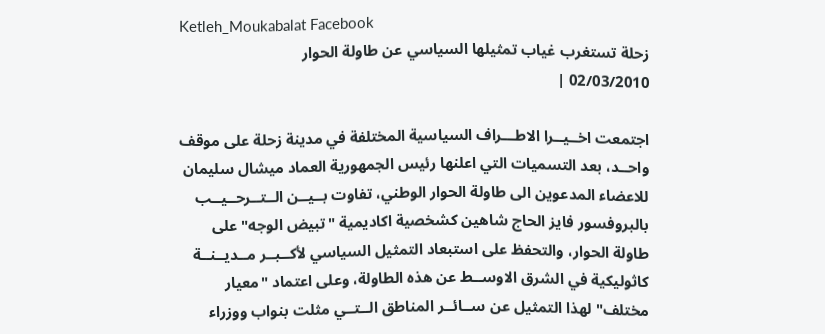Ketleh_Moukabalat Facebook
زحلة تستغرب غياب تمثيلها السياسي عن طاولة الحوار
02/03/2010 |

اجتمعت اخــيــرا الاطـــراف السياسية المختلفة في مدينة زحلة على موقف واحــد، بعد التسميات التي اعلنها رئيس الجمهورية العماد ميشال سليمان للاعضاء المدعوين الى طاولة الحوار الوطني، تفاوت بــيــن الــتــرحــيــب بالبروفسور فايز الحاج شاهين كشخصية اكاديمية "تبيض الوجه" على طاولة الحوار، والتحفظ على استبعاد التمثيل السياسي لأكــبــر مــديــنــة كاثوليكية في الشرق الاوســط عن هذه الطاولة، وعلى اعتماد "معيار مختلف" لهذا التمثيل عن ســائــر المناطق الــتــي مثلت بنواب ووزراء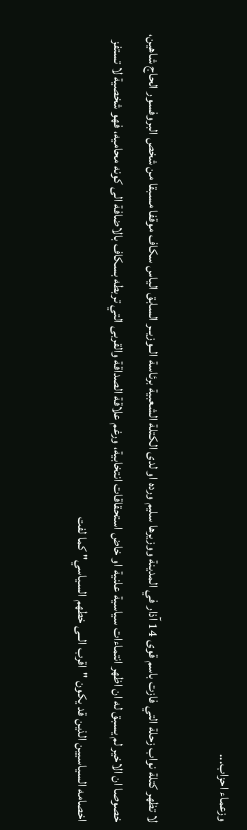وزعماء احزاب...

لا تظهر كتلة نواب زحلة التي فازت باسم قوى 14 آذار في المدينة ووزيرها سليم ورده او لدى الكتلة الشعبية برئاسة الــوزيــر السابق الياس سكاف موقفا مسبقا من شخص البروفسور الحاج شاهين، خصوصا ان الاخير لم يسبق له ان اظهر انتماءات سياسية علنية او خاض استحقاقات انتخابية، ورغم علاقة الصداقة والقربى التي تربطه بسكاف بالاضافة الى كونه محاميه، فهو شخصية لا تستفز اخصامه السياسيين الذين قد يكون "اقرب الــى خطهم السياسي" كما لفت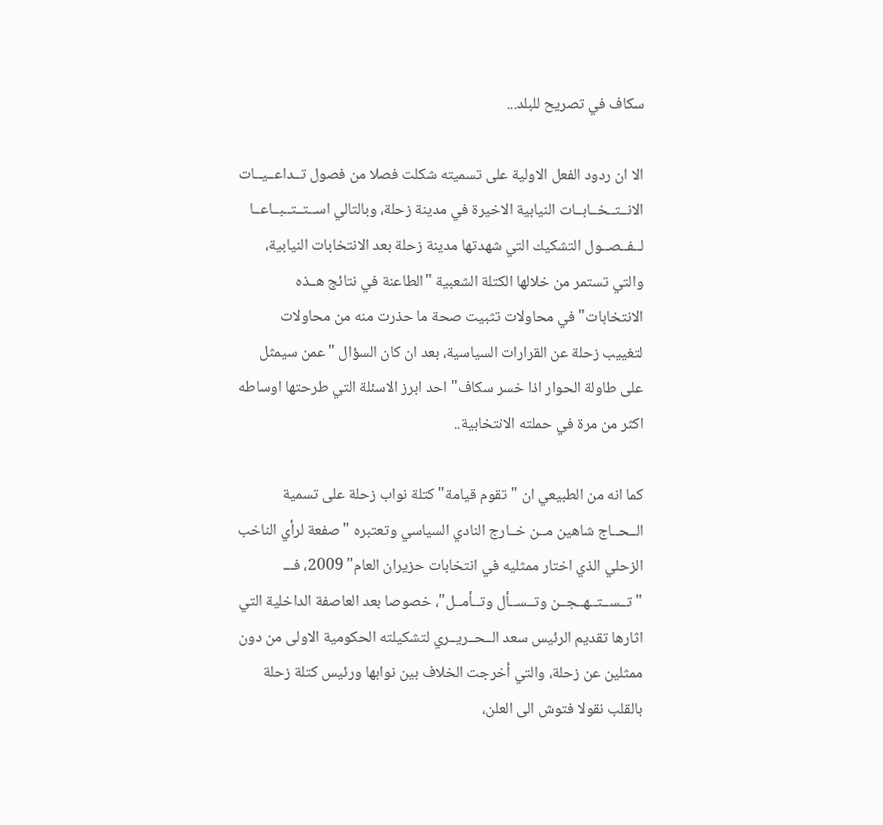سكاف في تصريح للبلد...

الا ان ردود الفعل الاولية على تسميته شكلت فصلا من فصول تــداعــيــات الانــتــخــابــات النيابية الاخيرة في مدينة زحلة، وبالتالي اســتــتــبــاعــا لــفــصــول التشكيك التي شهدتها مدينة زحلة بعد الانتخابات النيابية، والتي تستمر من خلالها الكتلة الشعبية "الطاعنة في نتائج هــذه الانتخابات" في محاولات تثبيت صحة ما حذرت منه من محاولات لتغييب زحلة عن القرارات السياسية، بعد ان كان السؤال "عمن سيمثل على طاولة الحوار اذا خسر سكاف" احد ابرز الاسئلة التي طرحتها اوساطه اكثر من مرة في حملته الانتخابية..

كما انه من الطبيعي ان "تقوم قيامة" كتلة نواب زحلة على تسمية الــحــاج شاهين مــن خــارج النادي السياسي وتعتبره "صفعة لرأي الناخب الزحلي الذي اختار ممثليه في انتخابات حزيران العام" 2009، فـــ "تــســتــهــجــن وتــســأل وتــأمــل"، خصوصا بعد العاصفة الداخلية التي اثارها تقديم الرئيس سعد الــحــريــري لتشكيلته الحكومية الاولى من دون ممثلين عن زحلة، والتي أخرجت الخلاف بين نوابها ورئيس كتلة زحلة بالقلب نقولا فتوش الى العلن،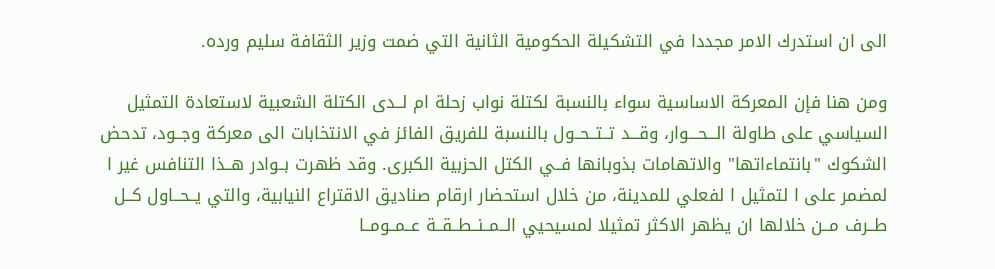الى ان استدرك الامر مجددا في التشكيلة الحكومية الثانية التي ضمت وزير الثقافة سليم ورده.

ومن هنا فإن المعركة الاساسية سواء بالنسبة لكتلة نواب زحلة ام لــدى الكتلة الشعبية لاستعادة التمثيل السياسي على طاولة الـــحـــوار، وقـــد تــتــحــول بالنسبة للفريق الفائز في الانتخابات الى معركة وجــود، تدحض الشكوك "بانتماءاتها" والاتهامات بذوبانها فــي الكتل الحزبية الكبرى. وقد ظهرت بــوادر هــذا التنافس غير ا لمضمر على ا لتمثيل ا لفعلي للمدينة، من خلال استحضار ارقام صناديق الاقتراع النيابية، والتي يــحــاول كــل طــرف مــن خلالها ان يظهر الاكثر تمثيلا لمسيحيي الــمــنــطــقــة عــمــومــا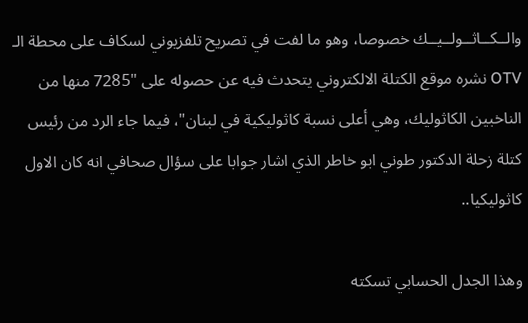والــكــاثــولــيــك خصوصا، وهو ما لفت في تصريح تلفزيوني لسكاف على محطة الـ OTV نشره موقع الكتلة الالكتروني يتحدث فيه عن حصوله على "7285 منها من الناخبين الكاثوليك، وهي أعلى نسبة كاثوليكية في لبنان"، فيما جاء الرد من رئيس كتلة زحلة الدكتور طوني ابو خاطر الذي اشار جوابا على سؤال صحافي انه كان الاول كاثوليكيا..

وهذا الجدل الحسابي تسكته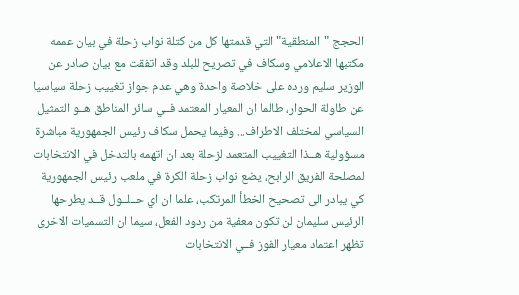الحجج "المنطقية" التي قدمتها كل من كتلة نواب زحلة في بيان عممه مكتبها الاعلامي وسكاف في تصريح للبلد وقد اتفقت مع بيان صادر عن الوزير سليم ورده على خلاصة واحدة وهي عدم جواز تغييب زحلة سياسيا عن طاولة الحوار، طالما ان المعيار المعتمد فــي سائر المناطق هــو التمثيل السياسي لمختلف الاطراف... وفيما يحمل سكاف رئيس الجمهورية مباشرة مسؤولية هــذا التغييب المتعمد لزحلة بعد ان اتهمه بالتدخل في الانتخابات لمصلحة الفريق الرابح، يضع نواب زحلة الكرة في ملعب رئيس الجمهورية كي يبادر الى تصحيح الخطأ المرتكب، علما ان اي حــلــول قــد يطرحها الرئيس سليمان لن تكون معفية من ردود الفعل، سيما ان التسميات الاخرى تظهر اعتماد معيار الفوز فــي الانتخابات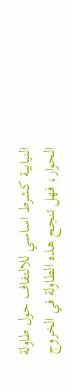النيابية كشرط اساسي للالتفاف حول طاولة الحوار، فهل تنجح هذه الطاولة في الخروج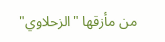من مأزقها "الزحلاوي"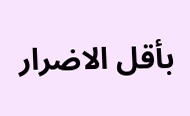بأقل الاضرار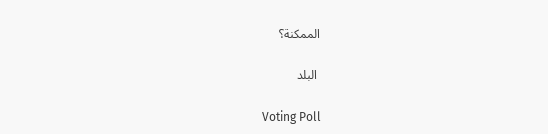الممكنة؟

 البلد

Voting Poll